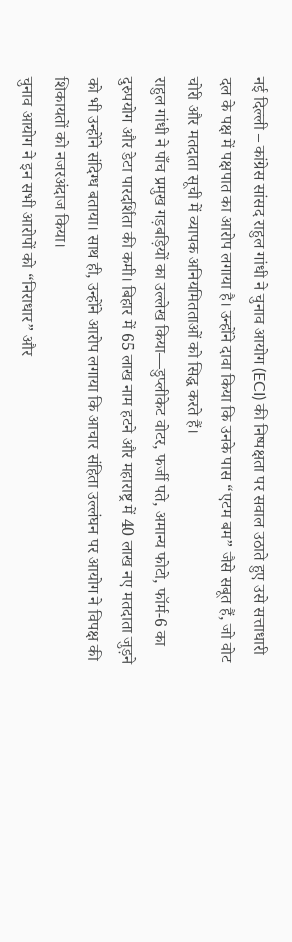नई दिल्ली – कांग्रेस सांसद राहुल गांधी ने चुनाव आयोग (ECI) की निष्पक्षता पर सवाल उठाते हुए उसे सत्ताधारी दल के पक्ष में पक्षपात का आरोप लगाया है। उन्होंने दावा किया कि उनके पास “एटम बम” जैसे सबूत हैं, जो वोट चोरी और मतदाता सूची में व्यापक अनियमितताओं को सिद्ध करते हैं।
राहुल गांधी ने पाँच प्रमुख गड़बड़ियों का उल्लेख किया—डुप्लीकेट वोटर, फर्जी पते, अमान्य फोटो, फॉर्म-6 का दुरुपयोग और डेटा पारदर्शिता की कमी। बिहार में 65 लाख नाम हटने और महाराष्ट्र में 40 लाख नए मतदाता जुड़ने को भी उन्होंने संदिग्ध बताया। साथ ही, उन्होंने आरोप लगाया कि आचार संहिता उल्लंघन पर आयोग ने विपक्ष की शिकायतों को नजरअंदाज किया।
चुनाव आयोग ने इन सभी आरोपों को “निराधार” और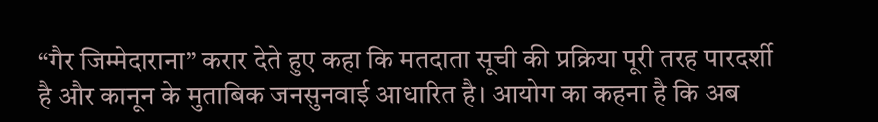“गैर जिम्मेदाराना” करार देते हुए कहा कि मतदाता सूची की प्रक्रिया पूरी तरह पारदर्शी है और कानून के मुताबिक जनसुनवाई आधारित है। आयोग का कहना है कि अब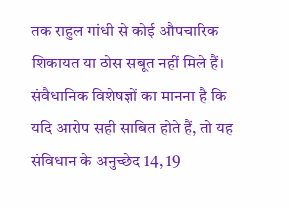तक राहुल गांधी से कोई औपचारिक शिकायत या ठोस सबूत नहीं मिले हैं।
संवैधानिक विशेषज्ञों का मानना है कि यदि आरोप सही साबित होते हैं, तो यह संविधान के अनुच्छेद 14, 19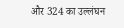और 324 का उल्लंघन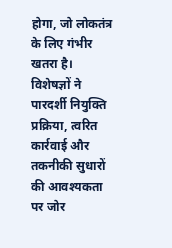होगा, जो लोकतंत्र के लिए गंभीर खतरा है। विशेषज्ञों ने पारदर्शी नियुक्ति प्रक्रिया, त्वरित कार्रवाई और तकनीकी सुधारों की आवश्यकता पर जोर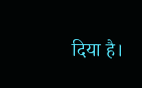दिया है।